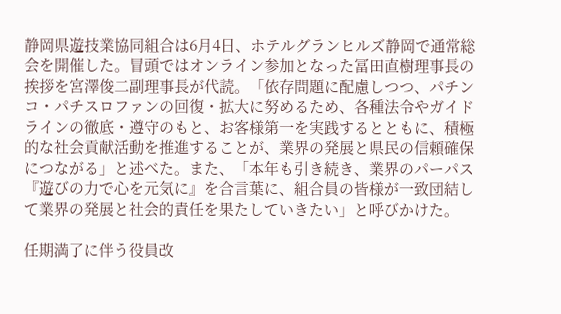静岡県遊技業協同組合は6月4日、ホテルグランヒルズ静岡で通常総会を開催した。冒頭ではオンライン参加となった冨田直樹理事長の挨拶を宮澤俊二副理事長が代読。「依存問題に配慮しつつ、パチンコ・パチスロファンの回復・拡大に努めるため、各種法令やガイドラインの徹底・遵守のもと、お客様第一を実践するとともに、積極的な社会貢献活動を推進することが、業界の発展と県民の信頼確保につながる」と述べた。また、「本年も引き続き、業界のパーパス『遊びの力で心を元気に』を合言葉に、組合員の皆様が一致団結して業界の発展と社会的責任を果たしていきたい」と呼びかけた。

任期満了に伴う役員改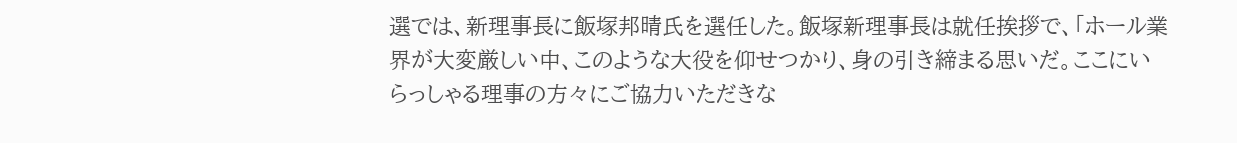選では、新理事長に飯塚邦晴氏を選任した。飯塚新理事長は就任挨拶で、「ホール業界が大変厳しい中、このような大役を仰せつかり、身の引き締まる思いだ。ここにいらっしゃる理事の方々にご協力いただきな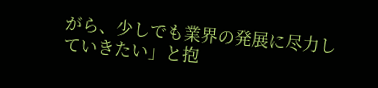がら、少しでも業界の発展に尽力していきたい」と抱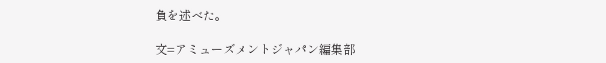負を述べた。

文=アミューズメントジャパン編集部